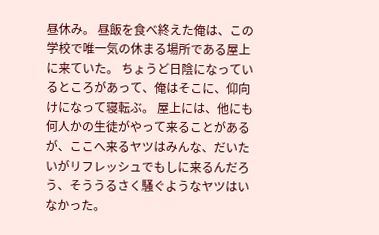昼休み。 昼飯を食べ終えた俺は、この学校で唯一気の休まる場所である屋上に来ていた。 ちょうど日陰になっているところがあって、俺はそこに、仰向けになって寝転ぶ。 屋上には、他にも何人かの生徒がやって来ることがあるが、ここへ来るヤツはみんな、だいたいがリフレッシュでもしに来るんだろう、そううるさく騒ぐようなヤツはいなかった。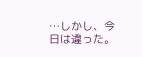…しかし、今日は違った。